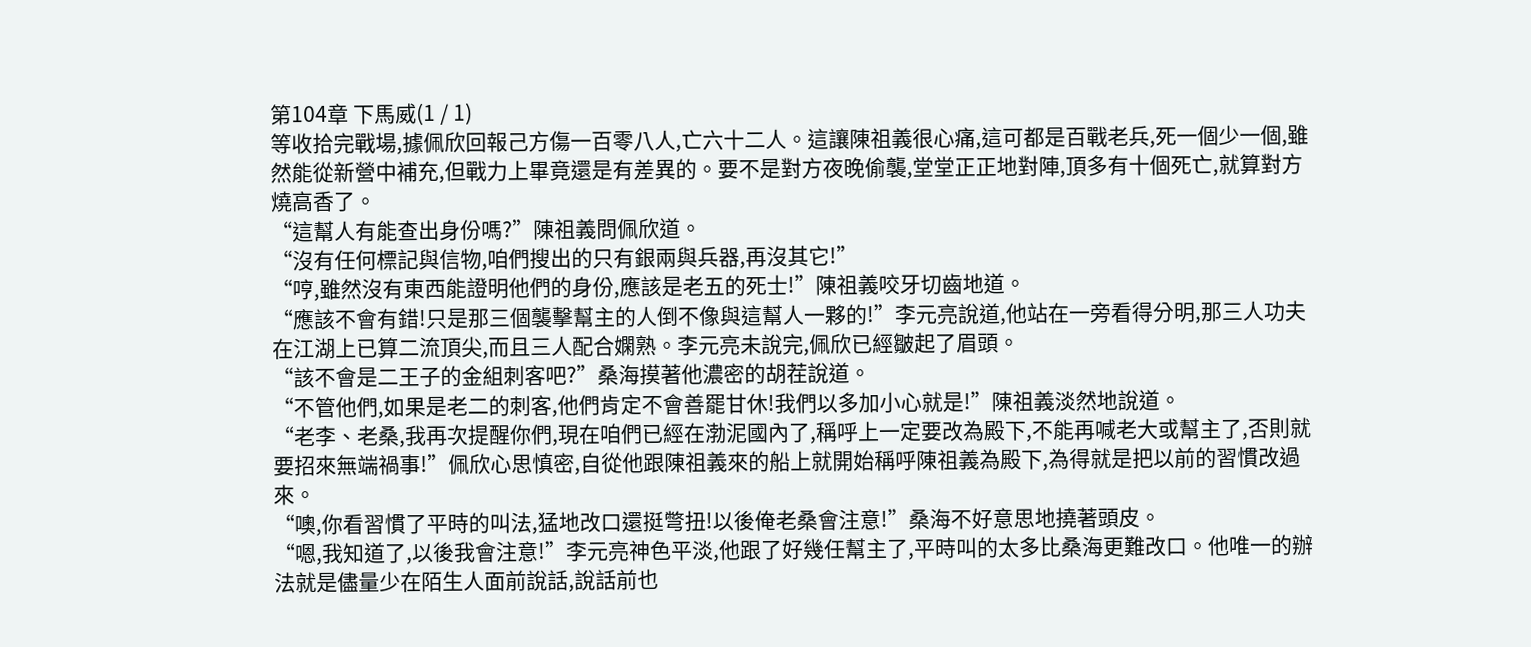第104章 下馬威(1 / 1)
等收拾完戰場,據佩欣回報己方傷一百零八人,亡六十二人。這讓陳祖義很心痛,這可都是百戰老兵,死一個少一個,雖然能從新營中補充,但戰力上畢竟還是有差異的。要不是對方夜晚偷襲,堂堂正正地對陣,頂多有十個死亡,就算對方燒高香了。
“這幫人有能查出身份嗎?”陳祖義問佩欣道。
“沒有任何標記與信物,咱們搜出的只有銀兩與兵器,再沒其它!”
“哼,雖然沒有東西能證明他們的身份,應該是老五的死士!”陳祖義咬牙切齒地道。
“應該不會有錯!只是那三個襲擊幫主的人倒不像與這幫人一夥的!”李元亮說道,他站在一旁看得分明,那三人功夫在江湖上已算二流頂尖,而且三人配合嫻熟。李元亮未說完,佩欣已經皺起了眉頭。
“該不會是二王子的金組刺客吧?”桑海摸著他濃密的胡茬說道。
“不管他們,如果是老二的刺客,他們肯定不會善罷甘休!我們以多加小心就是!”陳祖義淡然地說道。
“老李、老桑,我再次提醒你們,現在咱們已經在渤泥國內了,稱呼上一定要改為殿下,不能再喊老大或幫主了,否則就要招來無端禍事!”佩欣心思慎密,自從他跟陳祖義來的船上就開始稱呼陳祖義為殿下,為得就是把以前的習慣改過來。
“噢,你看習慣了平時的叫法,猛地改口還挺彆扭!以後俺老桑會注意!”桑海不好意思地撓著頭皮。
“嗯,我知道了,以後我會注意!”李元亮神色平淡,他跟了好幾任幫主了,平時叫的太多比桑海更難改口。他唯一的辦法就是儘量少在陌生人面前說話,說話前也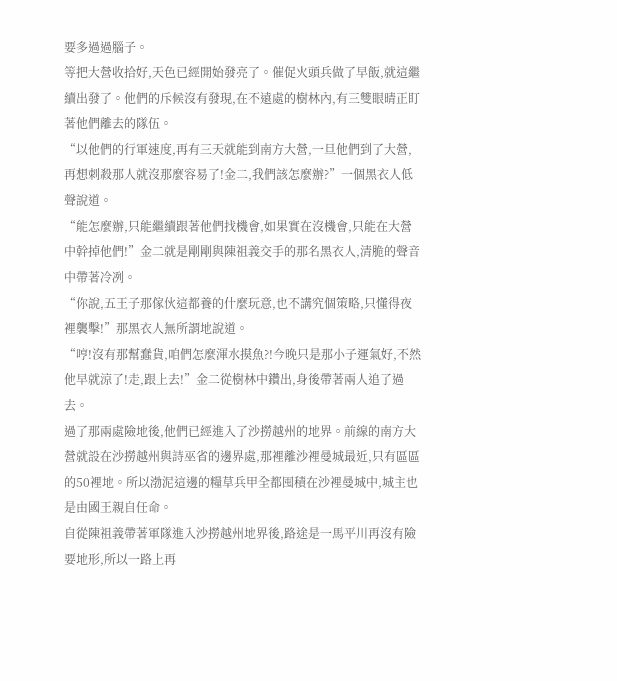要多過過腦子。
等把大營收拾好,天色已經開始發亮了。催促火頭兵做了早飯,就這繼續出發了。他們的斥候沒有發現,在不遠處的樹林內,有三雙眼晴正盯著他們離去的隊伍。
“以他們的行軍速度,再有三天就能到南方大營,一旦他們到了大營,再想刺殺那人就沒那麼容易了!金二,我們該怎麼辦?”一個黑衣人低聲說道。
“能怎麼辦,只能繼續跟著他們找機會,如果實在沒機會,只能在大營中幹掉他們!”金二就是剛剛與陳祖義交手的那名黑衣人,清脆的聲音中帶著冷冽。
“你說,五王子那傢伙這都養的什麼玩意,也不講究個策略,只懂得夜裡襲擊!”那黑衣人無所謂地說道。
“哼!沒有那幫蠢貨,咱們怎麼渾水摸魚?!今晚只是那小子運氣好,不然他早就涼了!走,跟上去!”金二從樹林中鑽出,身後帶著兩人追了過去。
過了那兩處險地後,他們已經進入了沙撈越州的地界。前線的南方大營就設在沙撈越州與詩巫省的邊界處,那裡離沙裡曼城最近,只有區區的50裡地。所以渤泥這邊的糧草兵甲全都囤積在沙裡曼城中,城主也是由國王親自任命。
自從陳祖義帶著軍隊進入沙撈越州地界後,路途是一馬平川再沒有險要地形,所以一路上再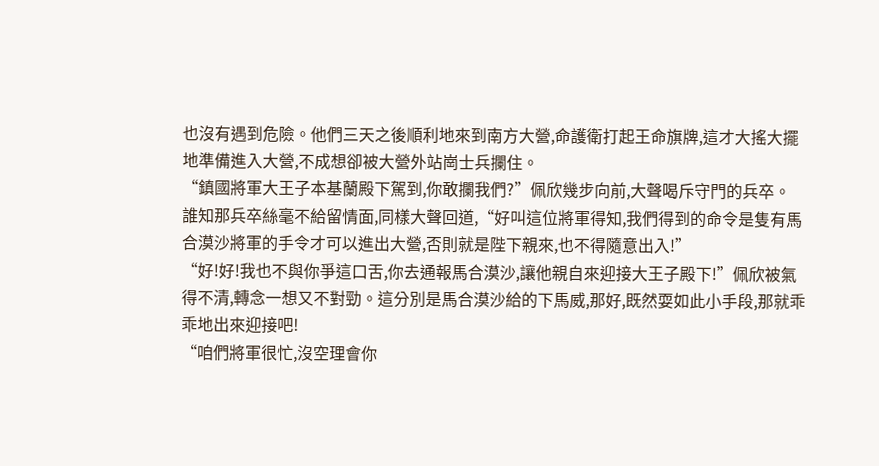也沒有遇到危險。他們三天之後順利地來到南方大營,命護衛打起王命旗牌,這才大搖大擺地準備進入大營,不成想卻被大營外站崗士兵攔住。
“鎮國將軍大王子本基蘭殿下駕到,你敢攔我們?”佩欣幾步向前,大聲喝斥守門的兵卒。
誰知那兵卒絲毫不給留情面,同樣大聲回道,“好叫這位將軍得知,我們得到的命令是隻有馬合漠沙將軍的手令才可以進出大營,否則就是陛下親來,也不得隨意出入!”
“好!好!我也不與你爭這口舌,你去通報馬合漠沙,讓他親自來迎接大王子殿下!”佩欣被氣得不清,轉念一想又不對勁。這分別是馬合漠沙給的下馬威,那好,既然耍如此小手段,那就乖乖地出來迎接吧!
“咱們將軍很忙,沒空理會你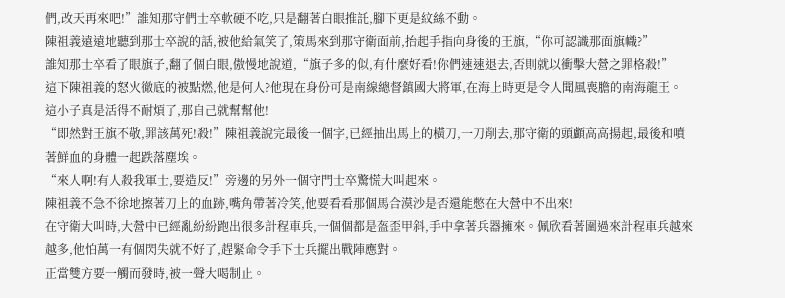們,改天再來吧!”誰知那守們士卒軟硬不吃,只是翻著白眼推託,腳下更是紋絲不動。
陳祖義遠遠地聽到那士卒說的話,被他給氣笑了,策馬來到那守衛面前,抬起手指向身後的王旗,“你可認識那面旗幟?”
誰知那士卒看了眼旗子,翻了個白眼,傲慢地說道,“旗子多的似,有什麼好看!你們速速退去,否則就以衝擊大營之罪格殺!”
這下陳祖義的怒火徹底的被點燃,他是何人?他現在身份可是南線總督鎮國大將軍,在海上時更是令人聞風喪膽的南海龍王。這小子真是活得不耐煩了,那自己就幫幫他!
“即然對王旗不敬,罪該萬死!殺!”陳祖義說完最後一個字,已經抽出馬上的橫刀,一刀削去,那守衛的頭顱高高揚起,最後和噴著鮮血的身體一起跌落塵埃。
“來人啊!有人殺我軍士,要造反!”旁邊的另外一個守門士卒驚慌大叫起來。
陳祖義不急不徐地擦著刀上的血跡,嘴角帶著冷笑,他要看看那個馬合漠沙是否還能憋在大營中不出來!
在守衛大叫時,大營中已經亂紛紛跑出很多計程車兵,一個個都是盔歪甲斜,手中拿著兵器擁來。佩欣看著圍過來計程車兵越來越多,他怕萬一有個閃失就不好了,趕緊命令手下士兵擺出戰陣應對。
正當雙方要一觸而發時,被一聲大喝制止。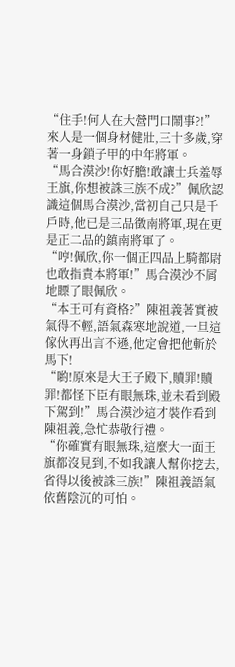“住手!何人在大營門口鬧事?!”來人是一個身材健壯,三十多歲,穿著一身鎖子甲的中年將軍。
“馬合漠沙!你好膽!敢讓士兵羞辱王旗,你想被誅三族不成?”佩欣認識這個馬合漠沙,當初自己只是千戶時,他已是三品徵南將軍,現在更是正二品的鎮南將軍了。
“哼!佩欣,你一個正四品上騎都尉也敢指責本將軍!”馬合漠沙不屑地瞟了眼佩欣。
“本王可有資格?”陳祖義著實被氣得不輕,語氣森寒地說道,一旦這傢伙再出言不遜,他定會把他斬於馬下!
“喲!原來是大王子殿下,贖罪!贖罪!都怪下臣有眼無珠,並未看到殿下駕到!”馬合漠沙這才裝作看到陳祖義,急忙恭敬行禮。
“你確實有眼無珠,這麼大一面王旗都沒見到,不如我讓人幫你挖去,省得以後被誅三族!”陳祖義語氣依舊陰沉的可怕。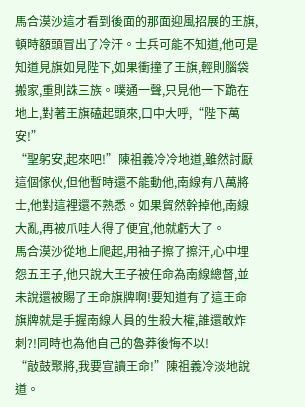馬合漠沙這才看到後面的那面迎風招展的王旗,頓時額頭冒出了冷汗。士兵可能不知道,他可是知道見旗如見陛下,如果衝撞了王旗,輕則腦袋搬家,重則誅三族。噗通一聲,只見他一下跪在地上,對著王旗磕起頭來,口中大呼,“陛下萬安!”
“聖躬安,起來吧!”陳祖義冷冷地道,雖然討厭這個傢伙,但他暫時還不能動他,南線有八萬將士,他對這裡還不熟悉。如果貿然幹掉他,南線大亂,再被爪哇人得了便宜,他就虧大了。
馬合漠沙從地上爬起,用袖子擦了擦汗,心中埋怨五王子,他只說大王子被任命為南線總督,並未說還被賜了王命旗牌啊!要知道有了這王命旗牌就是手握南線人員的生殺大權,誰還敢炸刺?!同時也為他自己的魯莽後悔不以!
“敲鼓聚將,我要宣讀王命!”陳祖義冷淡地說道。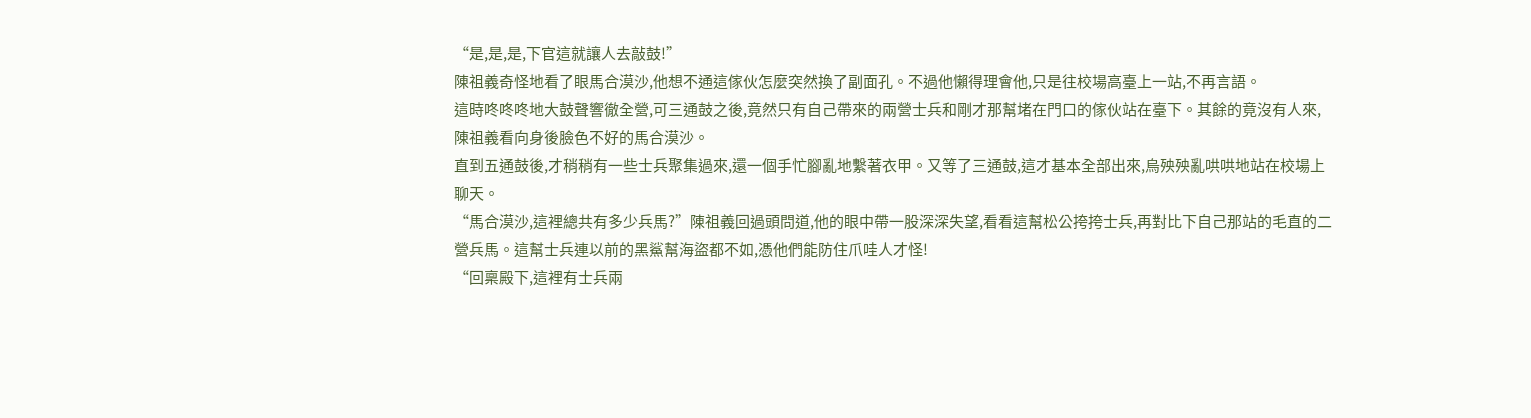“是,是,是,下官這就讓人去敲鼓!”
陳祖義奇怪地看了眼馬合漠沙,他想不通這傢伙怎麼突然換了副面孔。不過他懶得理會他,只是往校場高臺上一站,不再言語。
這時咚咚咚地大鼓聲響徹全營,可三通鼓之後,竟然只有自己帶來的兩營士兵和剛才那幫堵在門口的傢伙站在臺下。其餘的竟沒有人來,陳祖義看向身後臉色不好的馬合漠沙。
直到五通鼓後,才稍稍有一些士兵聚集過來,還一個手忙腳亂地繫著衣甲。又等了三通鼓,這才基本全部出來,烏殃殃亂哄哄地站在校場上聊天。
“馬合漠沙,這裡總共有多少兵馬?”陳祖義回過頭問道,他的眼中帶一股深深失望,看看這幫松公挎挎士兵,再對比下自己那站的毛直的二營兵馬。這幫士兵連以前的黑鯊幫海盜都不如,憑他們能防住爪哇人才怪!
“回稟殿下,這裡有士兵兩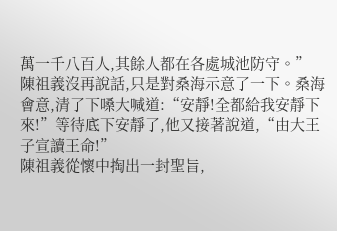萬一千八百人,其餘人都在各處城池防守。”
陳祖義沒再說話,只是對桑海示意了一下。桑海會意,清了下嗓大喊道:“安靜!全都給我安靜下來!”等待底下安靜了,他又接著說道,“由大王子宣讀王命!”
陳祖義從懷中掏出一封聖旨,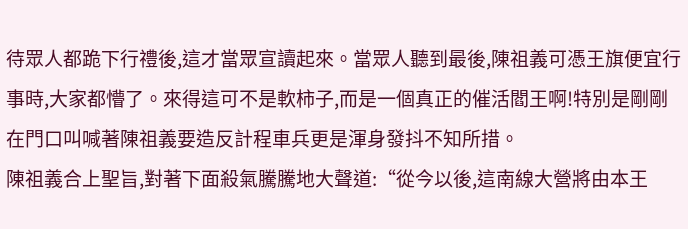待眾人都跪下行禮後,這才當眾宣讀起來。當眾人聽到最後,陳祖義可憑王旗便宜行事時,大家都懵了。來得這可不是軟柿子,而是一個真正的催活閻王啊!特別是剛剛在門口叫喊著陳祖義要造反計程車兵更是渾身發抖不知所措。
陳祖義合上聖旨,對著下面殺氣騰騰地大聲道:“從今以後,這南線大營將由本王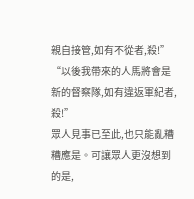親自接管,如有不從者,殺!”
“以後我帶來的人馬將會是新的督察隊,如有違返軍紀者,殺!”
眾人見事已至此,也只能亂糟糟應是。可讓眾人更沒想到的是,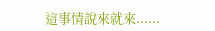這事情說來就來......